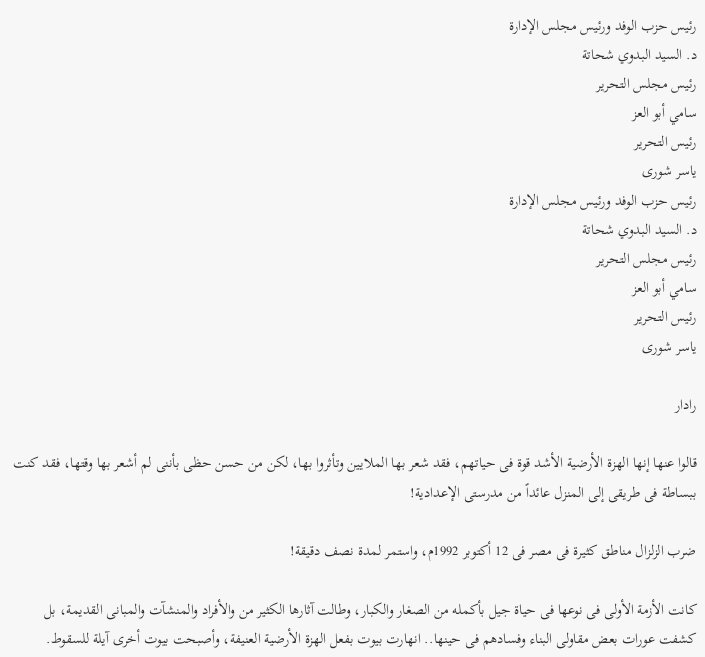رئيس حزب الوفد ورئيس مجلس الإدارة
د. السيد البدوي شحاتة
رئيس مجلس التحرير
سامي أبو العز
رئيس التحرير
ياسر شورى
رئيس حزب الوفد ورئيس مجلس الإدارة
د. السيد البدوي شحاتة
رئيس مجلس التحرير
سامي أبو العز
رئيس التحرير
ياسر شورى

رادار

قالوا عنها إنها الهزة الأرضية الأشد قوة فى حياتهم، فقد شعر بها الملايين وتأثروا بها، لكن من حسن حظى بأننى لم أشعر بها وقتها، فقد كنت ببساطة فى طريقى إلى المنزل عائداً من مدرستى الإعدادية!

ضرب الزلزال مناطق كثيرة فى مصر فى 12 أكتوبر 1992م، واستمر لمدة نصف دقيقة!

كانت الأزمة الأولى فى نوعها فى حياة جيل بأكمله من الصغار والكبار، وطالت آثارها الكثير من والأفراد والمنشآت والمبانى القديمة، بل كشفت عورات بعض مقاولى البناء وفسادهم فى حينها.. انهارت بيوت بفعل الهزة الأرضية العنيفة، وأصبحت بيوت أخرى آيلة للسقوط.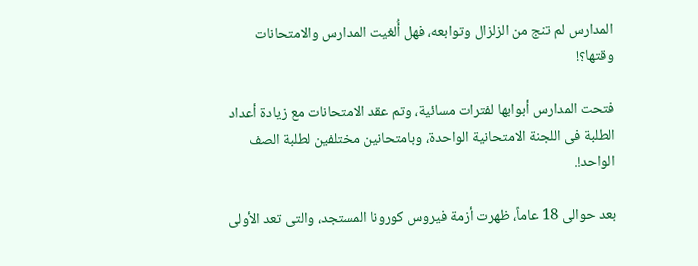المدارس لم تنج من الزلزال وتوابعه، فهل أُلغيت المدارس والامتحانات وقتها؟!

فتحت المدارس أبوابها لفترات مسائية، وتم عقد الامتحانات مع زيادة أعداد الطلبة فى اللجنة الامتحانية الواحدة، وبامتحانين مختلفين لطلبة الصف الواحد!.

بعد حوالى 18 عاماً، ظهرت أزمة فيروس كورونا المستجد، والتى تعد الأولى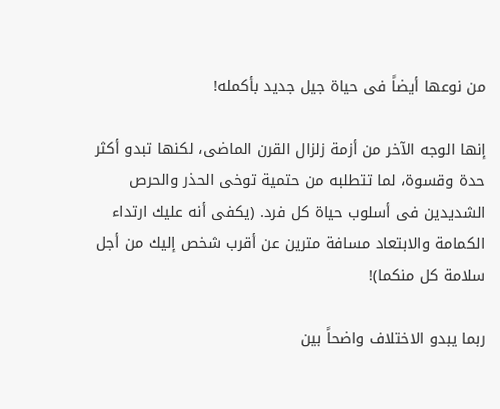من نوعها أيضاً فى حياة جيل جديد بأكمله!

إنها الوجه الآخر من أزمة زلزال القرن الماضى، لكنها تبدو أكثر حدة وقسوة، لما تتطلبه من حتمية توخى الحذر والحرص الشديدين فى أسلوب حياة كل فرد. (يكفى أنه عليك ارتداء الكمامة والابتعاد مسافة مترين عن أقرب شخص إليك من أجل سلامة كل منكما)!

ربما يبدو الاختلاف واضحاً بين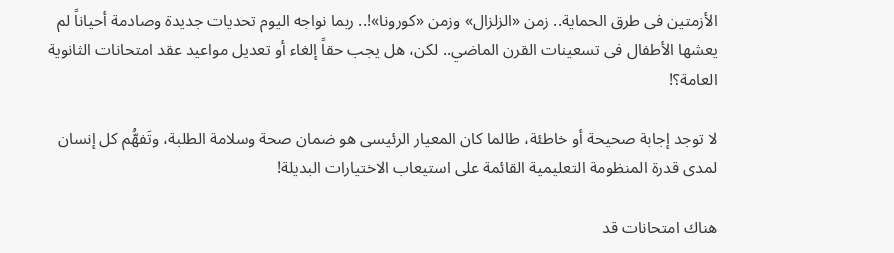الأزمتين فى طرق الحماية.. زمن «الزلزال» وزمن «كورونا»!.. ربما نواجه اليوم تحديات جديدة وصادمة أحياناً لم يعشها الأطفال فى تسعينات القرن الماضي.. لكن، هل يجب حقاً إلغاء أو تعديل مواعيد عقد امتحانات الثانوية العامة؟!

لا توجد إجابة صحيحة أو خاطئة، طالما كان المعيار الرئيسى هو ضمان صحة وسلامة الطلبة، وتَفهُّم كل إنسان لمدى قدرة المنظومة التعليمية القائمة على استيعاب الاختيارات البديلة!

هناك امتحانات قد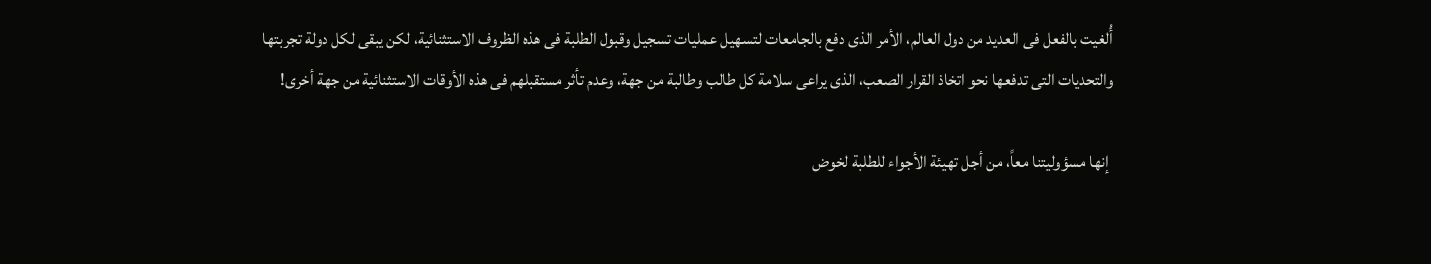أُلغيت بالفعل فى العديد من دول العالم، الأمر الذى دفع بالجامعات لتسهيل عمليات تسجيل وقبول الطلبة فى هذه الظروف الاستثنائية، لكن يبقى لكل دولة تجربتها والتحديات التى تدفعها نحو اتخاذ القرار الصعب، الذى يراعى سلامة كل طالب وطالبة من جهة، وعدم تأثر مستقبلهم فى هذه الأوقات الاستثنائية من جهة أخرى!

 إنها مسؤوليتنا معاً، من أجل تهيئة الأجواء للطلبة لخوض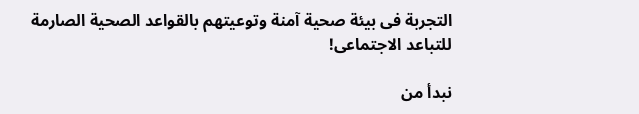التجربة فى بيئة صحية آمنة وتوعيتهم بالقواعد الصحية الصارمة للتباعد الاجتماعى!

نبدأ من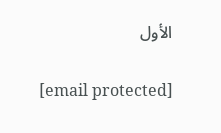الأول

[email protected]